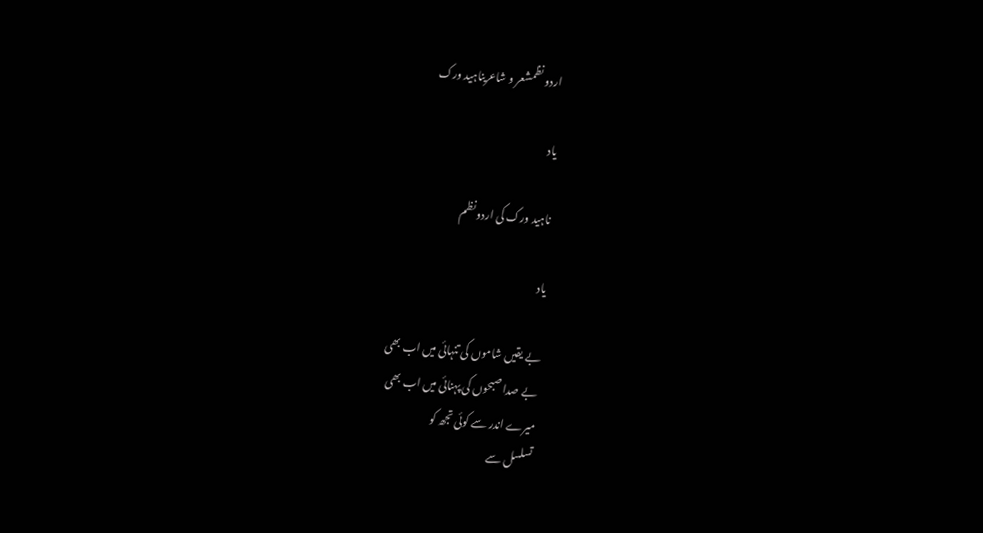اردو نظمشعر و شاعریناہید ورک

یاد

ناہید ورک کی اردو نظم

یاد

بے یقیں شاموں کی تنہائی میں اب بھی
بے صدا صبحوں کی پہنائی میں اب بھی
میرے اندر سے کوئی تجھ کو
تسلسل سے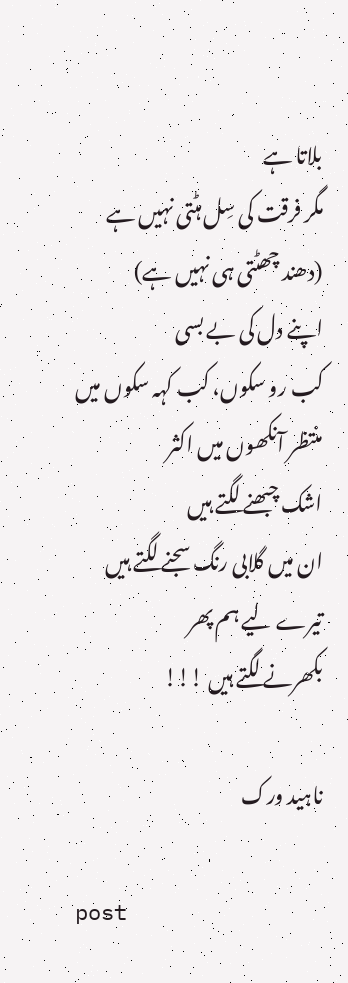بلاتا ہے
مگر فرقت کی سِل ہٹتی نہیں ہے
(دھند چھٹتی ہی نہیں ہے)
اپنے دل کی بے بسی
کب رو سکوں، کب کہہ سکوں میں
منتظر آنکھوں میں اکثر
اشک چبھنے لگتے ہیں
ان میں گلابی رنگ سجنے لگتے ہیں
تیرے لیے ہم پھر
بکھرنے لگتے ہیں !!!

ناہید ورک

post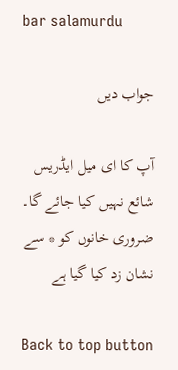bar salamurdu

جواب دیں

آپ کا ای میل ایڈریس شائع نہیں کیا جائے گا۔ ضروری خانوں کو * سے نشان زد کیا گیا ہے

Back to top button